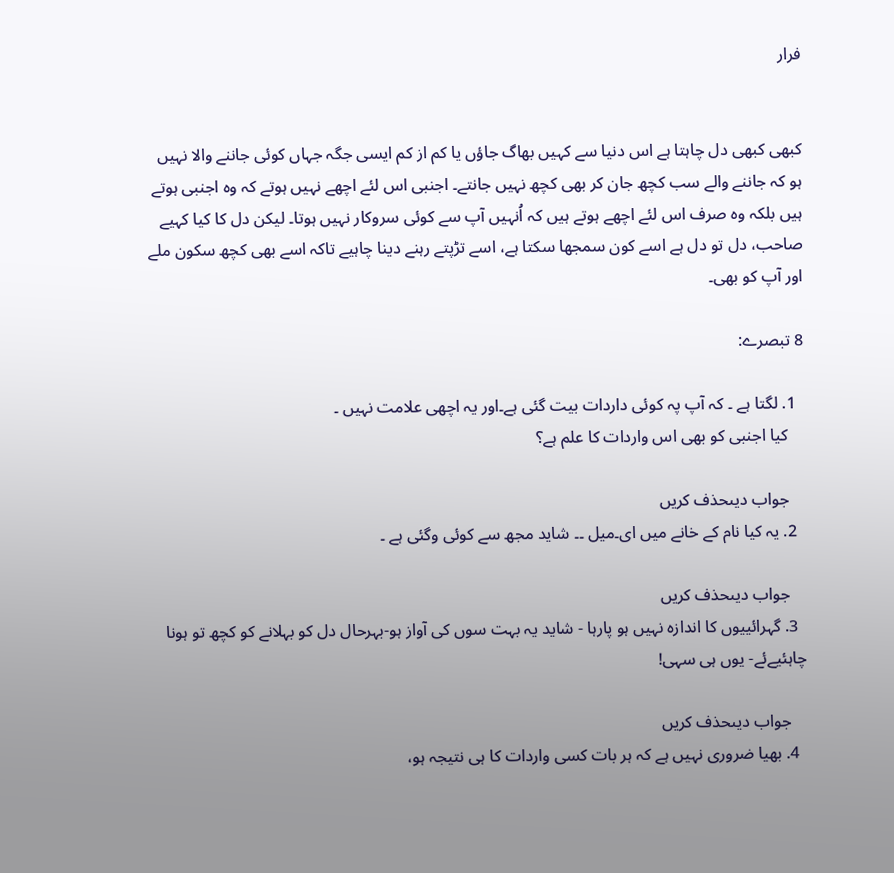فرار


کبھی کبھی دل چاہتا ہے اس دنیا سے کہیں بھاگ جاؤں یا کم از کم ایسی جگہ جہاں کوئی جاننے والا نہیں ہو کہ جاننے والے سب کچھ جان کر بھی کچھ نہیں جانتے۔ اجنبی اس لئے اچھے نہیں ہوتے کہ وہ اجنبی ہوتے ہیں بلکہ وہ صرف اس لئے اچھے ہوتے ہیں کہ اُنہیں آپ سے کوئی سروکار نہیں ہوتا۔ لیکن دل کا کیا کہیے صاحب، دل تو دل ہے اسے کون سمجھا سکتا ہے، اسے تڑپتے رہنے دینا چاہیے تاکہ اسے بھی کچھ سکون ملے اور آپ کو بھی۔

8 تبصرے:

  1. لگتا ہے ۔ کہ آپ پہ کوئی داردات بیت گئی ہے۔اور یہ اچھی علامت نہیں ۔
    کیا اجنبی کو بھی اس واردات کا علم ہے؟

    جواب دیںحذف کریں
  2. یہ کیا نام کے خانے میں ای۔میل ۔۔ شاید مجھ سے کوئی وگئی ہے ۔

    جواب دیںحذف کریں
  3. گہرائییوں کا اندازہ نہیں ہو پارہا - شاید یہ بہت سوں کی آواز ہو-بہرحال دل کو بہلانے کو کچھ تو ہونا چاہئیےئے- یوں ہی سہی!

    جواب دیںحذف کریں
  4. بھیا ضروری نہیں ہے کہ ہر بات کسی واردات کا ہی نتیجہ ہو،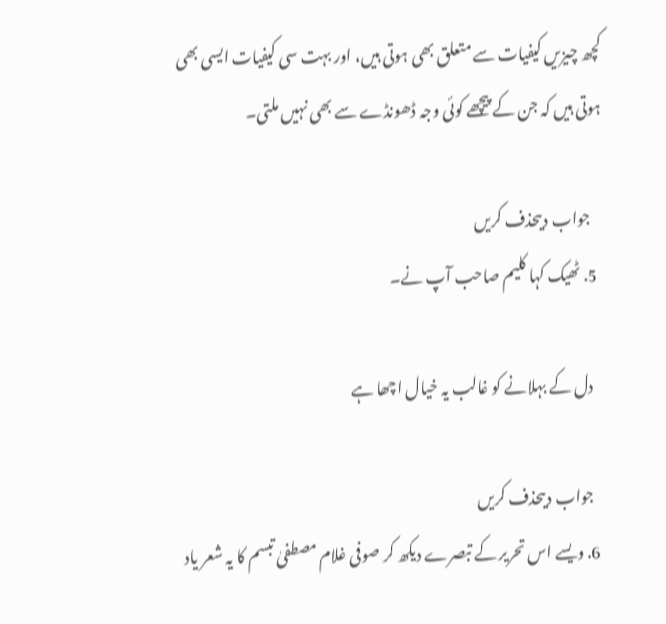کچھ چیزیں کیفیات سے متعلق بھی ہوتی ہیں، اور بہت سی کیفیات ایسی بھی ہوتی ہیں کہ جن کے پیچھے کوئی وجہ ڈھونڈے سے بھی نہیں ملتی۔

    جواب دیںحذف کریں
  5. ٹھیک کہا کلیم صاحب آپ نے۔

    دل کے بہلانے کو غالب یہ خیال اچھا ہے

    جواب دیںحذف کریں
  6. ویسے اس تحریر کے تبصرے دیکھ کر صوفی غلام مصطفیٰ تبسم کا یہ شعر یاد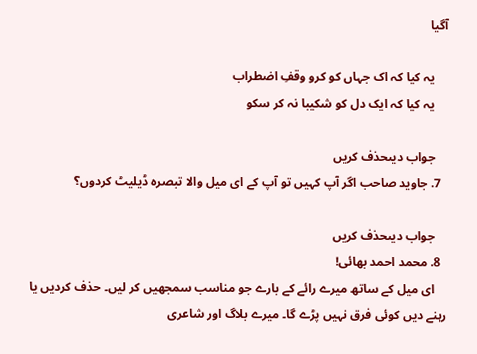آگیا

    یہ کیا کہ اک جہاں کو کرو وقفِ اضطراب
    یہ کیا کہ ایک دل کو شکیبا نہ کر سکو

    جواب دیںحذف کریں
  7. جاوید صاحب اگر آپ کہیں تو آپ کے ای میل والا تبصرہ ڈیلیٹ کردوں؟

    جواب دیںحذف کریں
  8. محمد احمد بھائی!
    ای میل کے ساتھ میرے رائے کے بارے جو مناسب سمجھیں کر لیں۔ حذف کردیں یا رہنے دیں کوئی فرق نہیں پڑے گا۔ میرے بلاگ اور شاعری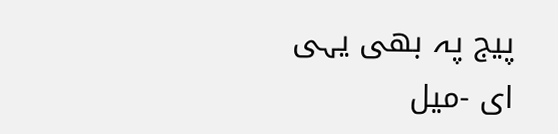پیج پہ بھی یہی ای -میل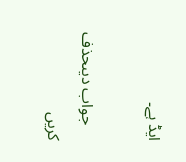ایڈ ہے۔

    جواب دیںحذف کریں